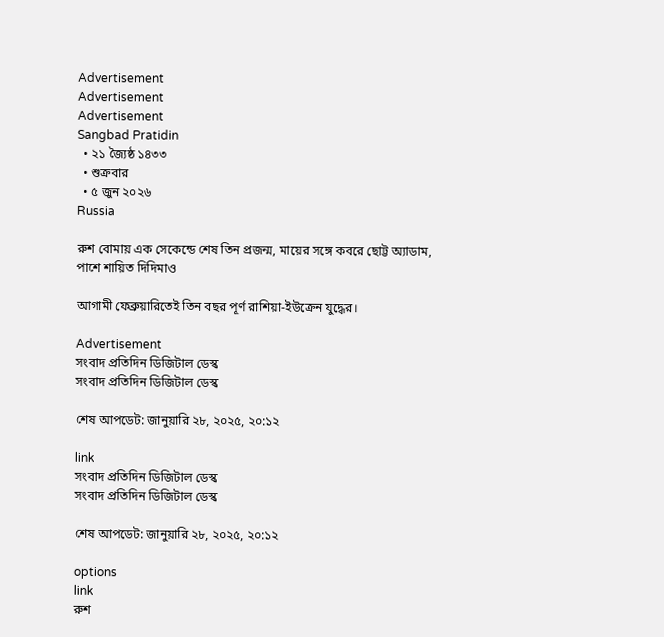Advertisement
Advertisement
Advertisement
Sangbad Pratidin
  • ২১ জ্যৈষ্ঠ ১৪৩৩
  • শুক্রবার
  • ৫ জুন ২০২৬
Russia

রুশ বোমায় এক সেকেন্ডে শেষ তিন প্রজন্ম, মায়ের সঙ্গে কবরে ছোট্ট অ্যাডাম, পাশে শায়িত দিদিমাও

আগামী ফেব্রুয়ারিতেই তিন বছর পূর্ণ রাশিয়া-ইউক্রেন যুদ্ধের।

Advertisement
সংবাদ প্রতিদিন ডিজিটাল ডেস্ক
সংবাদ প্রতিদিন ডিজিটাল ডেস্ক

শেষ আপডেট: জানুয়ারি ২৮, ২০২৫, ২০:১২

link
সংবাদ প্রতিদিন ডিজিটাল ডেস্ক
সংবাদ প্রতিদিন ডিজিটাল ডেস্ক

শেষ আপডেট: জানুয়ারি ২৮, ২০২৫, ২০:১২

options
link
রুশ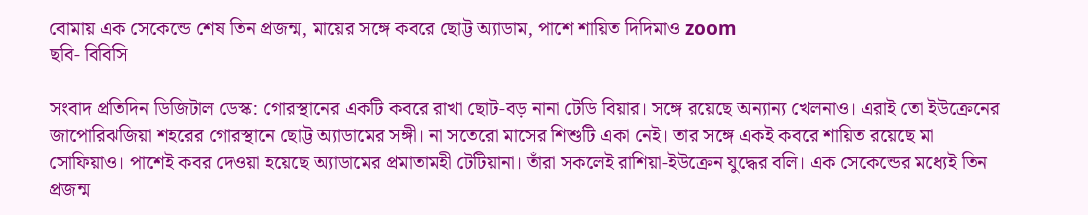বোমায় এক সেকেন্ডে শেষ তিন প্রজন্ম, মায়ের সঙ্গে কবরে ছোট্ট অ্যাডাম, পাশে শায়িত দিদিমাও zoom
ছবি- বিবিসি

সংবাদ প্রতিদিন ডিজিটাল ডেস্ক: গোরস্থানের একটি কবরে রাখা ছোট-বড় নানা টেডি বিয়ার। সঙ্গে রয়েছে অন্যান্য খেলনাও। এরাই তো ইউক্রেনের জাপোরিঝজিয়া শহরের গোরস্থানে ছোট্ট অ্যাডামের সঙ্গী। না সতেরো মাসের শিশুটি একা নেই। তার সঙ্গে একই কবরে শায়িত রয়েছে মা সোফিয়াও। পাশেই কবর দেওয়া হয়েছে অ্যাডামের প্রমাতামহী টেটিয়ানা। তাঁরা সকলেই রাশিয়া-ইউক্রেন যুদ্ধের বলি। এক সেকেন্ডের মধ্যেই তিন প্রজন্ম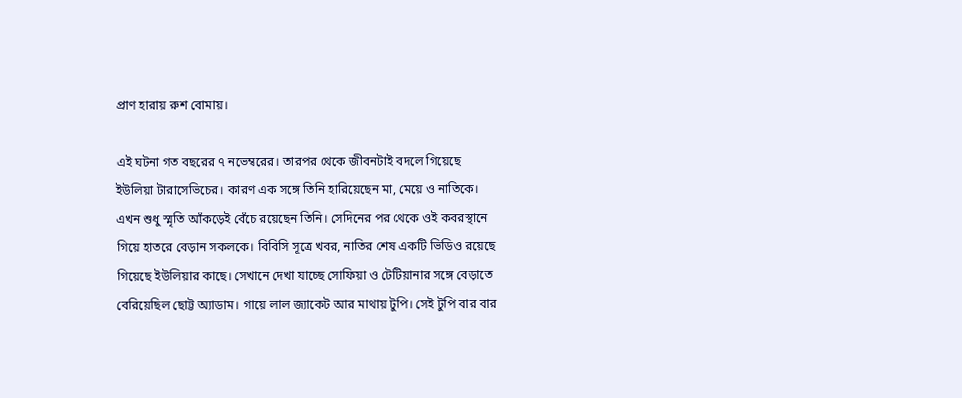প্রাণ হারায় রুশ বোমায়।

এই ঘটনা গত বছরের ৭ নভেম্বরের। তারপর থেকে জীবনটাই বদলে গিয়েছে ইউলিয়া টারাসেভিচের। কারণ এক সঙ্গে তিনি হারিয়েছেন মা, মেয়ে ও নাতিকে। এখন শুধু স্মৃতি আঁকড়েই বেঁচে রয়েছেন তিনি। সেদিনের পর থেকে ওই কবরস্থানে গিয়ে হাতরে বেড়ান সকলকে। বিবিসি সূত্রে খবর, নাতির শেষ একটি ভিডিও রয়েছে গিয়েছে ইউলিয়ার কাছে। সেখানে দেখা যাচ্ছে সোফিয়া ও টেটিয়ানার সঙ্গে বেড়াতে বেরিয়েছিল ছোট্ট অ্যাডাম। গায়ে লাল জ্যাকেট আর মাথায় টুপি। সেই টুপি বার বার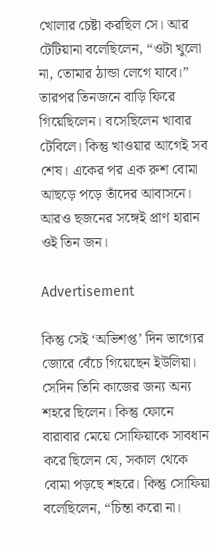খোলার চেষ্টা করছিল সে। আর টেটিয়ানা বলেছিলেন, “ওটা খুলো না, তোমার ঠান্ডা লেগে যাবে।” তারপর তিনজনে বাড়ি ফিরে গিয়েছিলেন। বসেছিলেন খাবার টেবিলে। কিন্তু খাওয়ার আগেই সব শেষ। একের পর এক রুশ বোমা আছড়ে পড়ে তাঁদের আবাসনে। আরও ছজনের সঙ্গেই প্রাণ হারান ওই তিন জন।

Advertisement

কিন্তু সেই ‘অভিশপ্ত’ দিন ভাগ্যের জোরে বেঁচে গিয়েছেন ইউলিয়া। সেদিন তিনি কাজের জন্য অন্য শহরে ছিলেন। কিন্তু ফোনে বারাবার মেয়ে সোফিয়াকে সাবধান করে ছিলেন যে, সকাল থেকে বোমা পড়ছে শহরে। কিন্তু সোফিয়া বলেছিলেন, “চিন্তা করো না।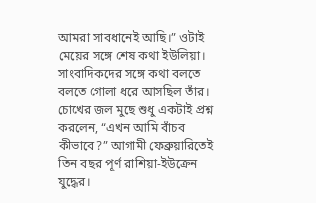আমরা সাবধানেই আছি।” ওটাই মেয়ের সঙ্গে শেষ কথা ইউলিয়া। সাংবাদিকদের সঙ্গে কথা বলতে বলতে গোলা ধরে আসছিল তাঁর। চোখের জল মুছে শুধু একটাই প্রশ্ন করলেন, “এখন আমি বাঁচব কীভাবে?” আগামী ফেব্রুয়ারিতেই তিন বছর পূর্ণ রাশিয়া-ইউক্রেন যুদ্ধের।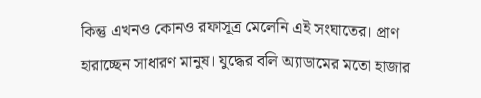কিন্তু এখনও কোনও রফাসূত্র মেলেনি এই সংঘাতের। প্রাণ হারাচ্ছেন সাধারণ মানুষ। যুদ্ধের বলি অ্যাডামের মতো হাজার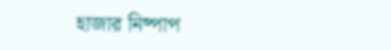হাজার নিষ্পাপ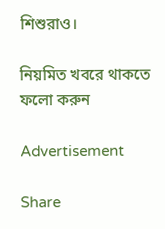শিশুরাও।

নিয়মিত খবরে থাকতে ফলো করুন

Advertisement

Share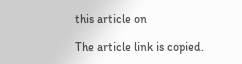this article on

The article link is copied.